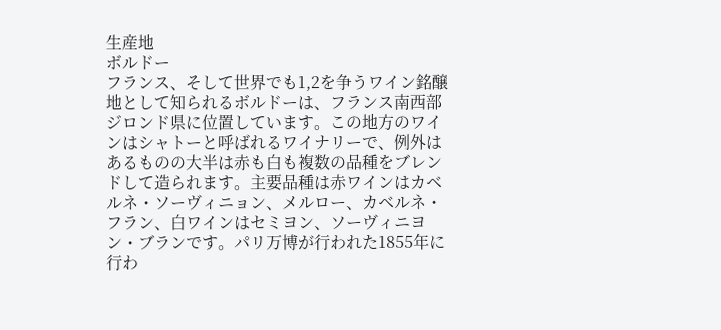生産地
ボルドー
フランス、そして世界でも1,2を争うワイン銘醸地として知られるボルドーは、フランス南西部ジロンド県に位置しています。この地方のワインはシャトーと呼ばれるワイナリーで、例外はあるものの大半は赤も白も複数の品種をブレンドして造られます。主要品種は赤ワインはカベルネ・ソーヴィニョン、メルロー、カベルネ・フラン、白ワインはセミヨン、ソーヴィニヨン・ブランです。パリ万博が行われた1855年に行わ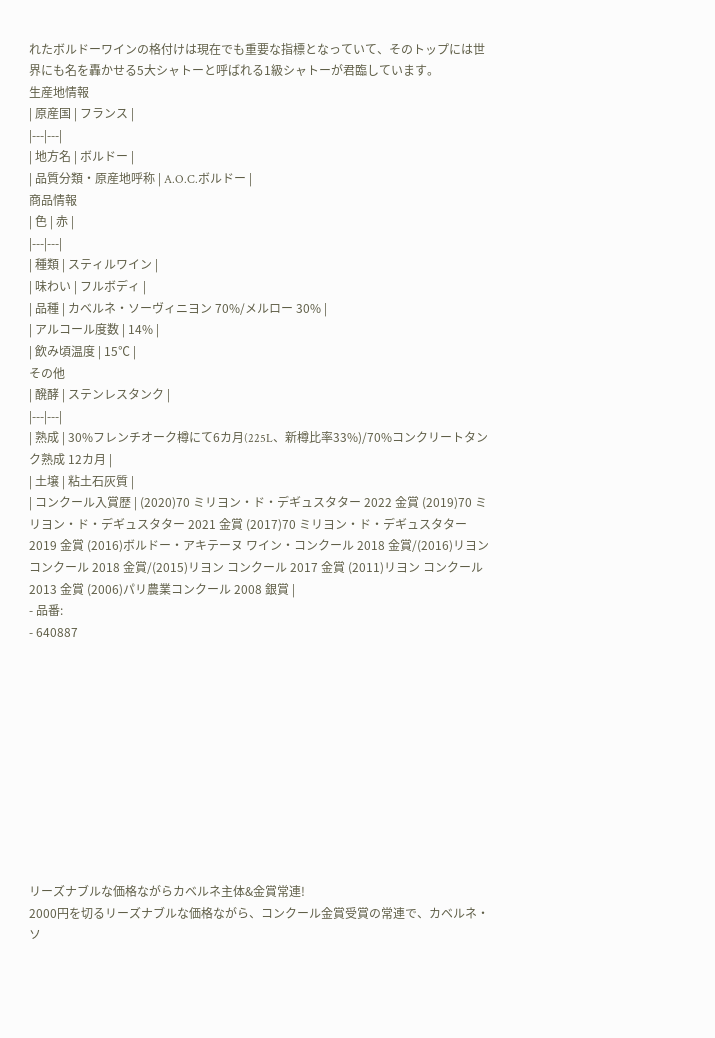れたボルドーワインの格付けは現在でも重要な指標となっていて、そのトップには世界にも名を轟かせる5大シャトーと呼ばれる1級シャトーが君臨しています。
生産地情報
| 原産国 | フランス |
|---|---|
| 地方名 | ボルドー |
| 品質分類・原産地呼称 | A.O.C.ボルドー |
商品情報
| 色 | 赤 |
|---|---|
| 種類 | スティルワイン |
| 味わい | フルボディ |
| 品種 | カベルネ・ソーヴィニヨン 70%/メルロー 30% |
| アルコール度数 | 14% |
| 飲み頃温度 | 15℃ |
その他
| 醗酵 | ステンレスタンク |
|---|---|
| 熟成 | 30%フレンチオーク樽にて6カ月(225L、新樽比率33%)/70%コンクリートタンク熟成 12カ月 |
| 土壌 | 粘土石灰質 |
| コンクール入賞歴 | (2020)70 ミリヨン・ド・デギュスタター 2022 金賞 (2019)70 ミリヨン・ド・デギュスタター 2021 金賞 (2017)70 ミリヨン・ド・デギュスタター 2019 金賞 (2016)ボルドー・アキテーヌ ワイン・コンクール 2018 金賞/(2016)リヨン コンクール 2018 金賞/(2015)リヨン コンクール 2017 金賞 (2011)リヨン コンクール 2013 金賞 (2006)パリ農業コンクール 2008 銀賞 |
- 品番:
- 640887











リーズナブルな価格ながらカベルネ主体&金賞常連!
2000円を切るリーズナブルな価格ながら、コンクール金賞受賞の常連で、カベルネ・ソ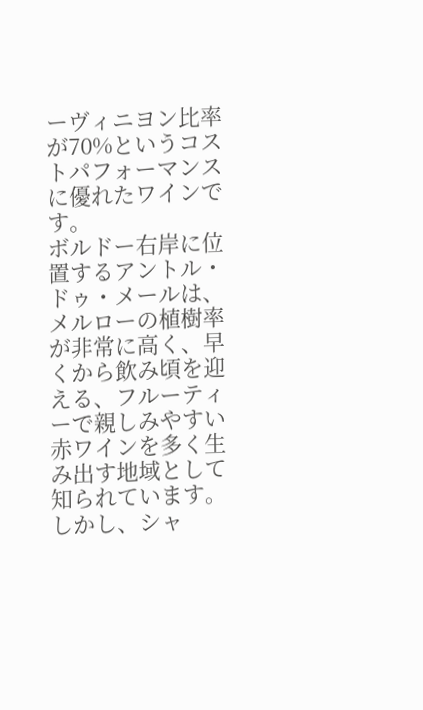ーヴィニヨン比率が70%というコストパフォーマンスに優れたワインです。
ボルドー右岸に位置するアントル・ドゥ・メールは、メルローの植樹率が非常に高く、早くから飲み頃を迎える、フルーティーで親しみやすい赤ワインを多く生み出す地域として知られています。しかし、シャ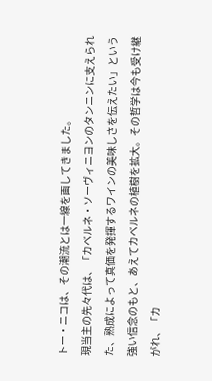トー・ニコは、その潮流とは一線を画してきました。
現当主の先々代は、「カベルネ・ソーヴィニヨンのタンニンに支えられた、熟成によって真価を発揮するワインの美味しさを伝えたい」という強い信念のもと、あえてカベルネの植樹を拡大。その哲学は今も受け継がれ、「カ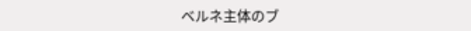ベルネ主体のブ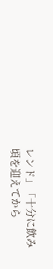レンド」「十分に飲み頃を迎えてから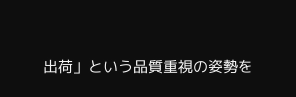出荷」という品質重視の姿勢を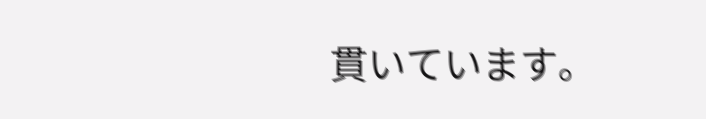貫いています。